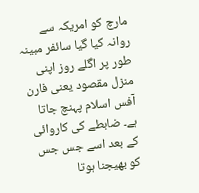مارچ کو امریکہ سے روانہ کیا گیا سائفر مبینہ طور پر اگلے روز اپنی منزل مقصود یعنی فارن آفس اسلام پہنچ جاتا ہے۔ ضابطے کی کاروائی کے بعد اسے جس جس کو بھیجنا ہوتا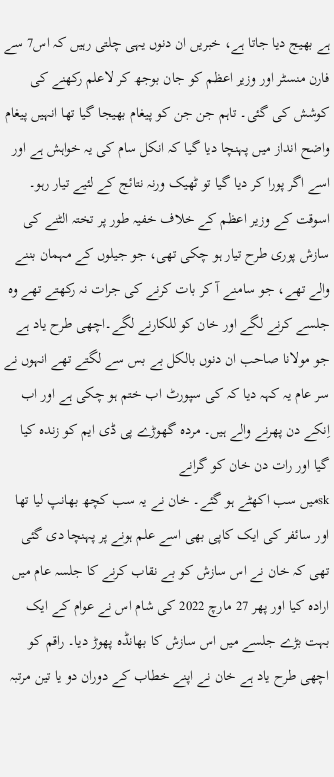ہے بھیج دیا جاتا ہے، خبریں ان دنوں یہی چلتی رہیں کہ اس7 سے فارن منسٹر اور وزیر اعظم کو جان بوجھ کر لاعلم رکھنے کی کوشش کی گئی۔ تاہم جن جن کو پیغام بھیجا گیا تھا انہیں پیغام واضح انداز میں پہنچا دیا گیا کہ انکل سام کی یہ خواہش ہے اور اسے اگر پورا کر دیا گیا تو ٹھیک ورنہ نتائج کے لئیے تیار رہو۔ اسوقت کے وزیر اعظم کے خلاف خفیہ طور پر تختہ الٹنے کی سازش پوری طرح تیار ہو چکی تھی، جو جیلوں کے مہمان بننے والے تھے، جو سامنے آ کر بات کرنے کی جرات نہ رکھتے تھے وہ جلسے کرنے لگے اور خان کو للکارنے لگے۔اچھی طرح یاد ہے جو مولانا صاحب ان دنوں بالکل بے بس سے لگتے تھے انہوں نے سر عام یہ کہہ دیا کہ کی سپورٹ اب ختم ہو چکی ہے اور اب اِنکے دن پھرنے والے ہیں۔ مردہ گھوڑے پی ڈی ایم کو زندہ کیا گیا اور رات دن خان کو گرانے
skمیں سب اکھٹے ہو گئے۔ خان نے یہ سب کچھ بھانپ لیا تھا اور سائفر کی ایک کاپی بھی اسے علم ہونے پر پہنچا دی گئی تھی کہ خان نے اس سازش کو بے نقاب کرنے کا جلسہ عام میں ارادہ کیا اور پھر 27 مارچ 2022 کی شام اس نے عوام کے ایک بہت بڑے جلسے میں اس سازش کا بھانڈہ پھوڑ دیا۔ راقم کو اچھی طرح یاد ہے خان نے اپنے خطاب کے دوران دو یا تین مرتبہ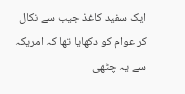ایک سفید کاغذ جیب سے نکال کر عوام کو دکھایا تھا کہ امریکہ سے یہ چٹھی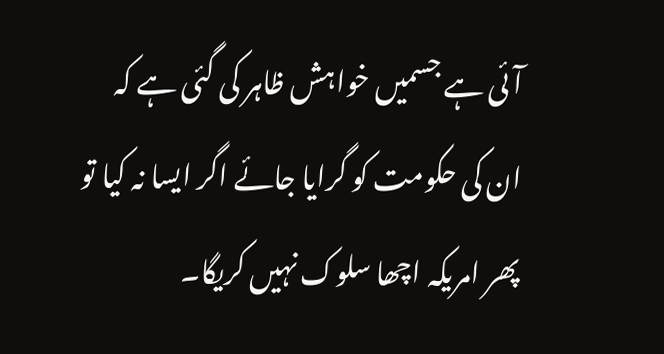آئی ہے جسمیں خواہش ظاہر کی گئی ہے کہ ان کی حکومت کو گرایا جائے اگر ایسا نہ کیا تو پھر امریکہ اچھا سلوک نہیں کریگا۔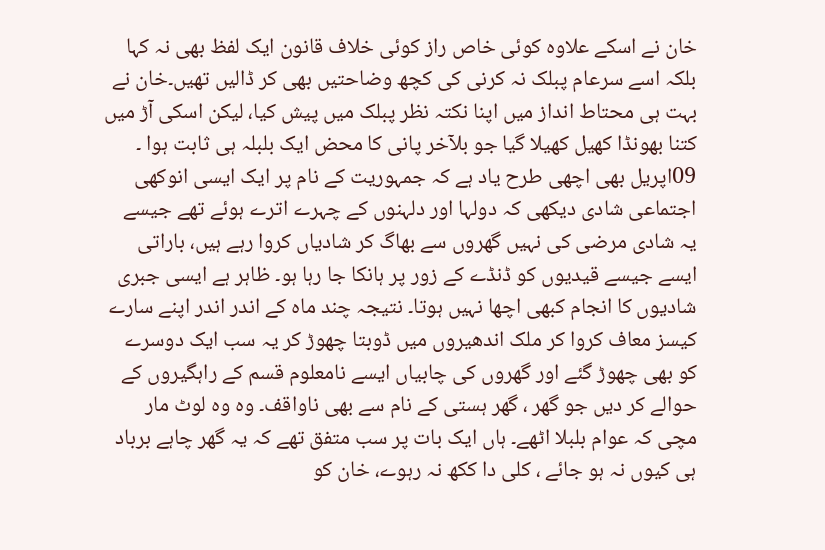خان نے اسکے علاوہ کوئی خاص راز کوئی خلاف قانون ایک لفظ بھی نہ کہا بلکہ اسے سرعام پبلک نہ کرنی کی کچھ وضاحتیں بھی کر ڈالیں تھیں۔خان نے بہت ہی محتاط انداز میں اپنا نکتہ نظر پبلک میں پیش کیا، لیکن اسکی آڑ میں کتنا بھونڈا کھیل کھیلا گیا جو بلآخر پانی کا محض ایک بلبلہ ہی ثابت ہوا ۔ 09اپریل بھی اچھی طرح یاد ہے کہ جمہوریت کے نام پر ایک ایسی انوکھی اجتماعی شادی دیکھی کہ دولہا اور دلہنوں کے چہرے اترے ہوئے تھے جیسے یہ شادی مرضی کی نہیں گھروں سے بھاگ کر شادیاں کروا رہے ہیں، باراتی ایسے جیسے قیدیوں کو ڈنڈے کے زور پر ہانکا جا رہا ہو۔ ظاہر ہے ایسی جبری شادیوں کا انجام کبھی اچھا نہیں ہوتا۔ نتیجہ چند ماہ کے اندر اندر اپنے سارے کیسز معاف کروا کر ملک اندھیروں میں ڈوبتا چھوڑ کر یہ سب ایک دوسرے کو بھی چھوڑ گئے اور گھروں کی چابیاں ایسے نامعلوم قسم کے راہگیروں کے حوالے کر دیں جو گھر ، گھر ہستی کے نام سے بھی ناواقف۔ وہ وہ لوٹ مار مچی کہ عوام بلبلا اٹھے۔ ہاں ایک بات پر سب متفق تھے کہ یہ گھر چاہے برباد ہی کیوں نہ ہو جائے ، کلی دا ککھ نہ رہوے، خان کو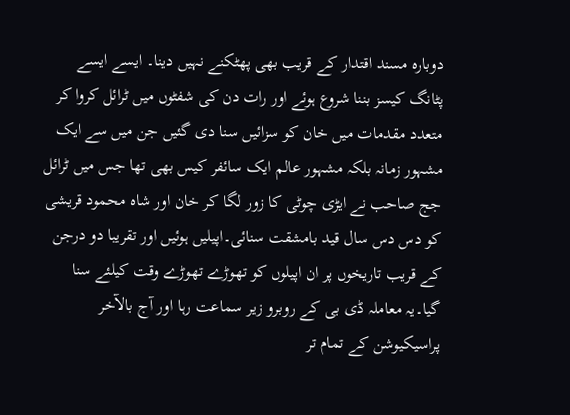دوبارہ مسند اقتدار کے قریب بھی پھٹکنے نہیں دینا۔ ایسے ایسے پٹانگ کیسز بننا شروع ہوئے اور رات دن کی شفٹوں میں ٹرائل کروا کر متعدد مقدمات میں خان کو سزائیں سنا دی گئیں جن میں سے ایک مشہور زمانہ بلکہ مشہور عالم ایک سائفر کیس بھی تھا جس میں ٹرائل جج صاحب نے ایڑی چوٹی کا زور لگا کر خان اور شاہ محمود قریشی کو دس دس سال قید بامشقت سنائی۔اپیلیں ہوئیں اور تقریبا دو درجن کے قریب تاریخوں پر ان اپیلوں کو تھوڑے تھوڑے وقت کیلئے سنا گیا۔یہ معاملہ ڈی بی کے روبرو زیر سماعت رہا اور آج بالآخر پراسیکیوشن کے تمام تر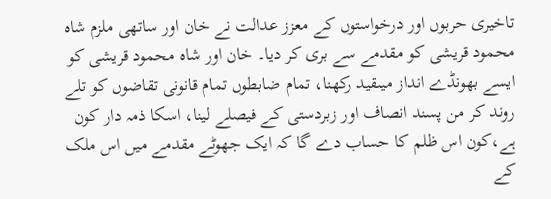تاخیری حربوں اور درخواستوں کے معزز عدالت نے خان اور ساتھی ملزم شاہ محمود قریشی کو مقدمے سے بری کر دیا۔ خان اور شاہ محمود قریشی کو ایسے بھونڈے انداز میںقید رکھنا، تمام ضابطوں تمام قانونی تقاضوں کو تلے روند کر من پسند انصاف اور زبردستی کے فیصلے لینا، اسکا ذمہ دار کون ہے،کون اس ظلم کا حساب دے گا کہ ایک جھوٹے مقدمے میں اس ملک کے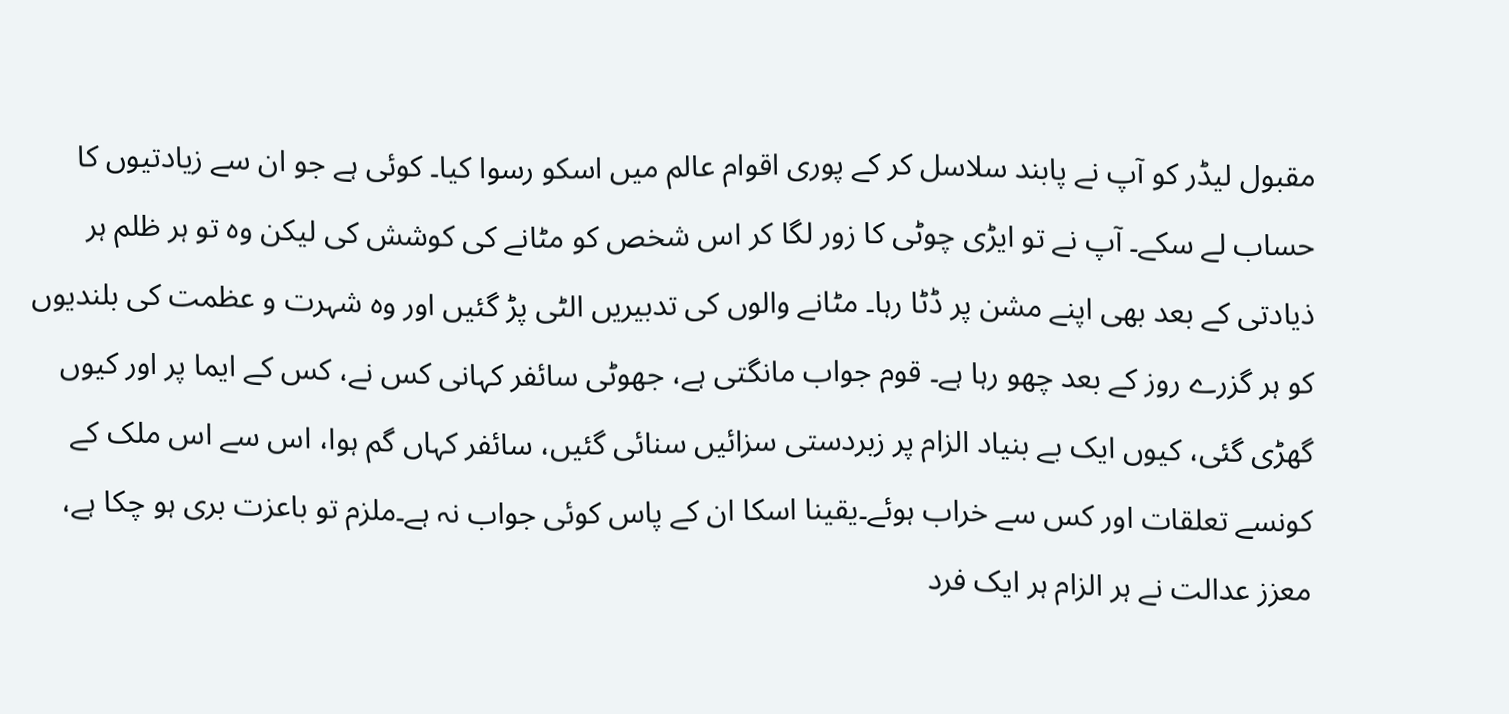مقبول لیڈر کو آپ نے پابند سلاسل کر کے پوری اقوام عالم میں اسکو رسوا کیا۔ کوئی ہے جو ان سے زیادتیوں کا حساب لے سکے۔ آپ نے تو ایڑی چوٹی کا زور لگا کر اس شخص کو مٹانے کی کوشش کی لیکن وہ تو ہر ظلم ہر ذیادتی کے بعد بھی اپنے مشن پر ڈٹا رہا۔ مٹانے والوں کی تدبیریں الٹی پڑ گئیں اور وہ شہرت و عظمت کی بلندیوں کو ہر گزرے روز کے بعد چھو رہا ہے۔ قوم جواب مانگتی ہے، جھوٹی سائفر کہانی کس نے، کس کے ایما پر اور کیوں گھڑی گئی، کیوں ایک بے بنیاد الزام پر زبردستی سزائیں سنائی گئیں، سائفر کہاں گم ہوا، اس سے اس ملک کے کونسے تعلقات اور کس سے خراب ہوئے۔یقینا اسکا ان کے پاس کوئی جواب نہ ہے۔ملزم تو باعزت بری ہو چکا ہے، معزز عدالت نے ہر الزام ہر ایک فرد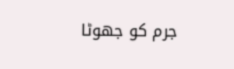جرم کو جھوٹا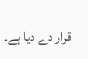قرار دے دیا ہے۔